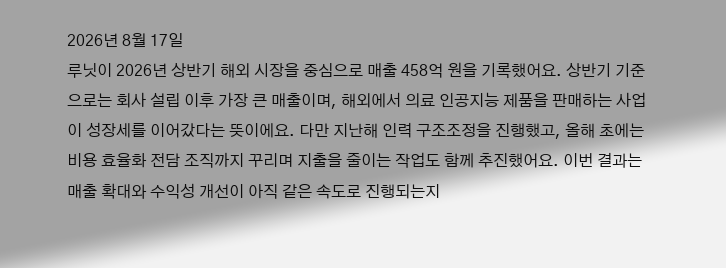2026년 8월 17일
루닛이 2026년 상반기 해외 시장을 중심으로 매출 458억 원을 기록했어요. 상반기 기준으로는 회사 설립 이후 가장 큰 매출이며, 해외에서 의료 인공지능 제품을 판매하는 사업이 성장세를 이어갔다는 뜻이에요. 다만 지난해 인력 구조조정을 진행했고, 올해 초에는 비용 효율화 전담 조직까지 꾸리며 지출을 줄이는 작업도 함께 추진했어요. 이번 결과는 매출 확대와 수익성 개선이 아직 같은 속도로 진행되는지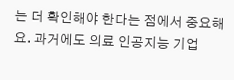는 더 확인해야 한다는 점에서 중요해요. 과거에도 의료 인공지능 기업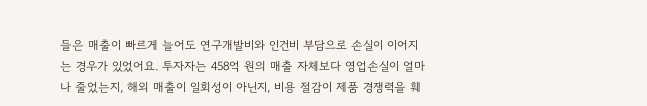들은 매출이 빠르게 늘어도 연구개발비와 인건비 부담으로 손실이 이어지는 경우가 있었어요. 투자자는 458억 원의 매출 자체보다 영업손실이 얼마나 줄었는지, 해외 매출이 일회성이 아닌지, 비용 절감이 제품 경쟁력을 훼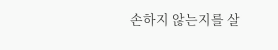손하지 않는지를 살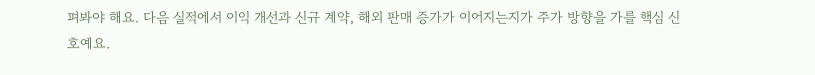펴봐야 해요. 다음 실적에서 이익 개선과 신규 계약, 해외 판매 증가가 이어지는지가 주가 방향을 가를 핵심 신호예요.